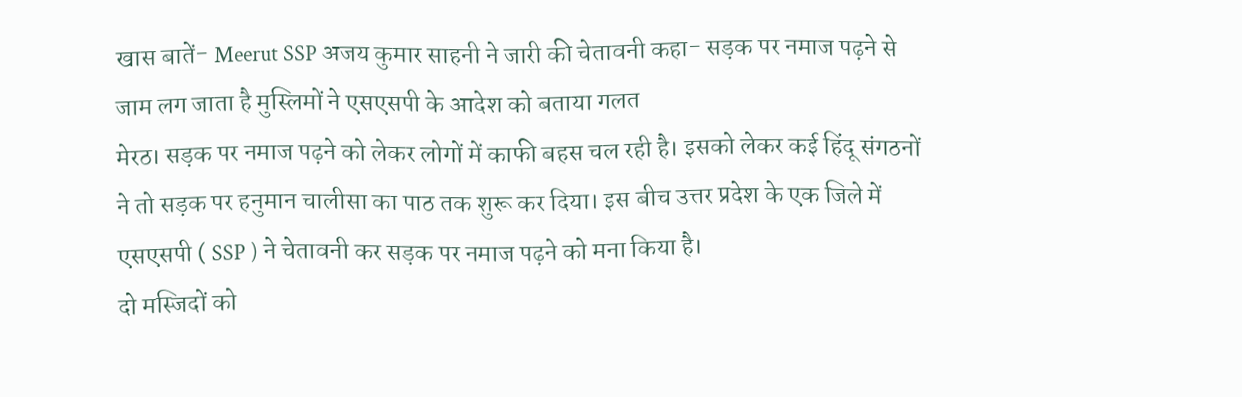खास बातें- Meerut SSP अजय कुमार साहनी ने जारी की चेतावनी कहा- सड़क पर नमाज पढ़ने से जाम लग जाता है मुस्लिमों ने एसएसपी के आदेश को बताया गलत
मेरठ। सड़क पर नमाज पढ़ने को लेकर लोगों में काफी बहस चल रही है। इसको लेकर कई हिंदू संगठनों ने तो सड़क पर हनुमान चालीसा का पाठ तक शुरू कर दिया। इस बीच उत्तर प्रदेश के एक जिले में एसएसपी ( SSP ) ने चेतावनी कर सड़क पर नमाज पढ़ने को मना किया है।
दो मस्जिदों को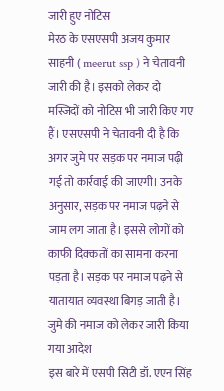जारी हुए नोटिस
मेरठ के एसएसपी अजय कुमार साहनी ( meerut ssp ) ने चेतावनी जारी की है। इसको लेकर दो मस्जिदों को नोटिस भी जारी किए गए हैं। एसएसपी ने चेतावनी दी है कि अगर जुमे पर सड़क पर नमाज पढ़ी गई तो कार्रवाई की जाएगी। उनके अनुसार, सड़क पर नमाज पढ़ने से जाम लग जाता है। इससे लोगों को काफी दिक्कतों का सामना करना पड़ता है। सड़क पर नमाज पढ़ने से यातायात व्यवस्था बिगड़ जाती है।
जुमे की नमाज को लेकर जारी किया गया आदेश
इस बारे में एसपी सिटी डॉ. एएन सिंह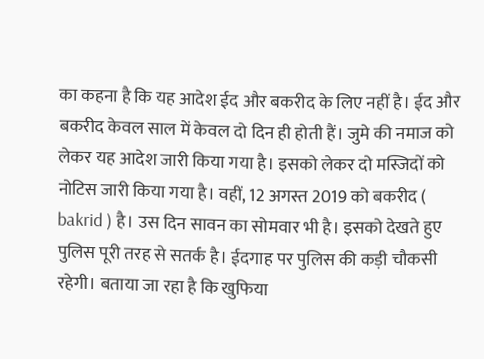का कहना है कि यह आदेश ईद और बकरीद के लिए नहीं है। ईद और बकरीद केवल साल में केवल दो दिन ही होती हैं। जुमे की नमाज को लेकर यह आदेश जारी किया गया है। इसको लेकर दो मस्जिदों को नोटिस जारी किया गया है। वहीं, 12 अगस्त 2019 को बकरीद ( bakrid ) है। उस दिन सावन का सोमवार भी है। इसको देखते हुए पुलिस पूरी तरह से सतर्क है। ईदगाह पर पुलिस की कड़ी चौकसी रहेगी। बताया जा रहा है कि खुफिया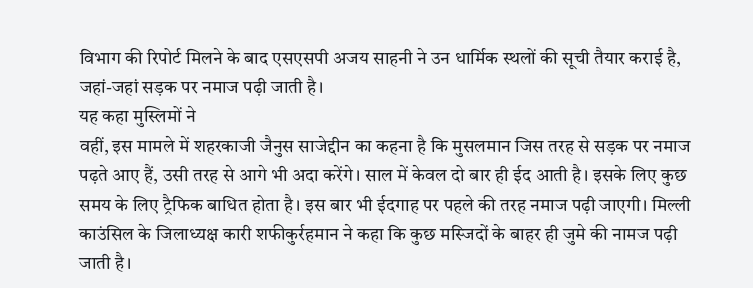विभाग की रिपोर्ट मिलने के बाद एसएसपी अजय साहनी ने उन धार्मिक स्थलों की सूची तैयार कराई है, जहां-जहां सड़क पर नमाज पढ़ी जाती है।
यह कहा मुस्लिमों ने
वहीं, इस मामले में शहरकाजी जैनुस साजेद्दीन का कहना है कि मुसलमान जिस तरह से सड़क पर नमाज पढ़ते आए हैं, उसी तरह से आगे भी अदा करेंगे। साल में केवल दो बार ही ईद आती है। इसके लिए कुछ समय के लिए ट्रैफिक बाधित होता है। इस बार भी ईदगाह पर पहले की तरह नमाज पढ़ी जाएगी। मिल्ली काउंसिल के जिलाध्यक्ष कारी शफीकुर्रहमान ने कहा कि कुछ मस्जिदों के बाहर ही जुमे की नामज पढ़ी जाती है।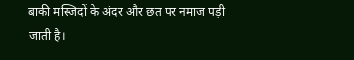बाकी मस्जिदों के अंदर और छत पर नमाज पड़ी जाती है।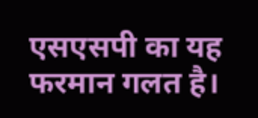एसएसपी का यह फरमान गलत है।